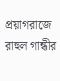প্রয়াগরাজে রাহুল গান্ধীর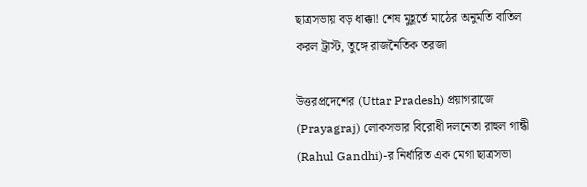ছাত্রসভায় বড় ধাক্কা! শেষ মুহূর্তে মাঠের অনুমতি বাতিল করল ট্রাস্ট, তুঙ্গে রাজনৈতিক তরজা

উত্তরপ্রদেশের (Uttar Pradesh) প্রয়াগরাজে (Prayagraj) লোকসভার বিরোধী দলনেতা রাহুল গান্ধী (Rahul Gandhi)-র নির্ধারিত এক মেগা ছাত্রসভা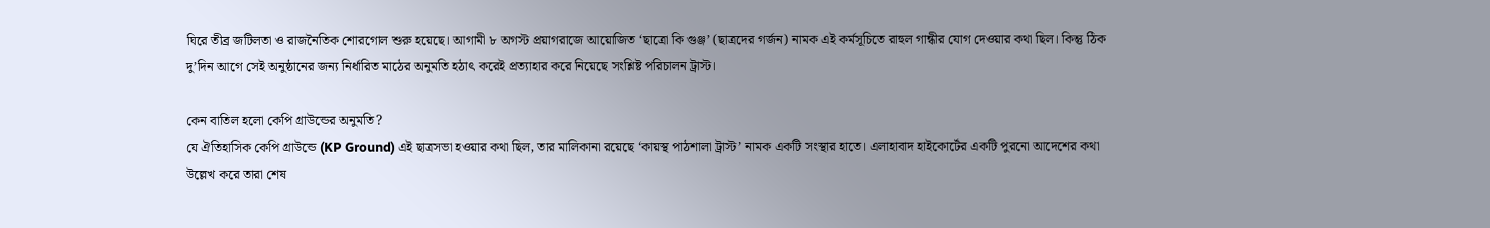ঘিরে তীব্র জটিলতা ও রাজনৈতিক শোরগোল শুরু হয়েছে। আগামী ৮ অগস্ট প্রয়াগরাজে আয়োজিত ‘ছাত্রো কি গুঞ্জ’ (ছাত্রদের গর্জন) নামক এই কর্মসূচিতে রাহুল গান্ধীর যোগ দেওয়ার কথা ছিল। কিন্তু ঠিক দু’দিন আগে সেই অনুষ্ঠানের জন্য নির্ধারিত মাঠের অনুমতি হঠাৎ করেই প্রত্যাহার করে নিয়েছে সংশ্লিষ্ট পরিচালন ট্রাস্ট।

কেন বাতিল হলো কেপি গ্রাউন্ডের অনুমতি?
যে ঐতিহাসিক কেপি গ্রাউন্ডে (KP Ground) এই ছাত্রসভা হওয়ার কথা ছিল, তার মালিকানা রয়েছে ‘কায়স্থ পাঠশালা ট্রাস্ট’ নামক একটি সংস্থার হাতে। এলাহাবাদ হাইকোর্টের একটি পুরনো আদেশের কথা উল্লেখ করে তারা শেষ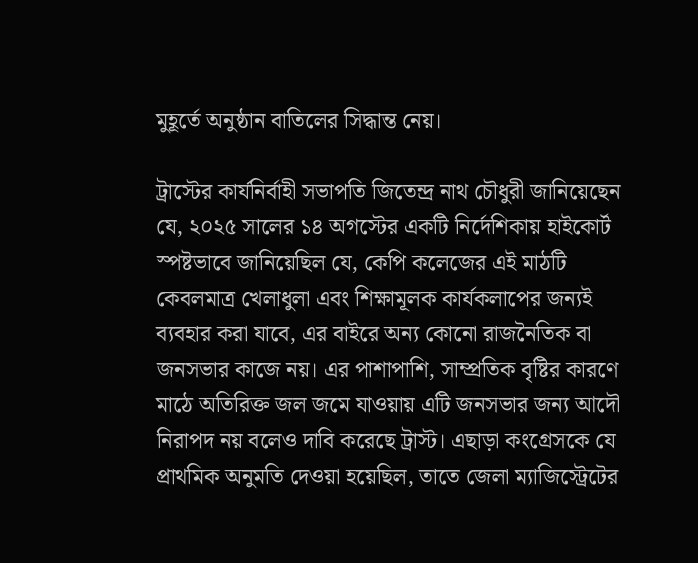মুহূর্তে অনুষ্ঠান বাতিলের সিদ্ধান্ত নেয়।

ট্রাস্টের কার্যনির্বাহী সভাপতি জিতেন্দ্র নাথ চৌধুরী জানিয়েছেন যে, ২০২৫ সালের ১৪ অগস্টের একটি নির্দেশিকায় হাইকোর্ট স্পষ্টভাবে জানিয়েছিল যে, কেপি কলেজের এই মাঠটি কেবলমাত্র খেলাধুলা এবং শিক্ষামূলক কার্যকলাপের জন্যই ব্যবহার করা যাবে, এর বাইরে অন্য কোনো রাজনৈতিক বা জনসভার কাজে নয়। এর পাশাপাশি, সাম্প্রতিক বৃষ্টির কারণে মাঠে অতিরিক্ত জল জমে যাওয়ায় এটি জনসভার জন্য আদৌ নিরাপদ নয় বলেও দাবি করেছে ট্রাস্ট। এছাড়া কংগ্রেসকে যে প্রাথমিক অনুমতি দেওয়া হয়েছিল, তাতে জেলা ম্যাজিস্ট্রেটের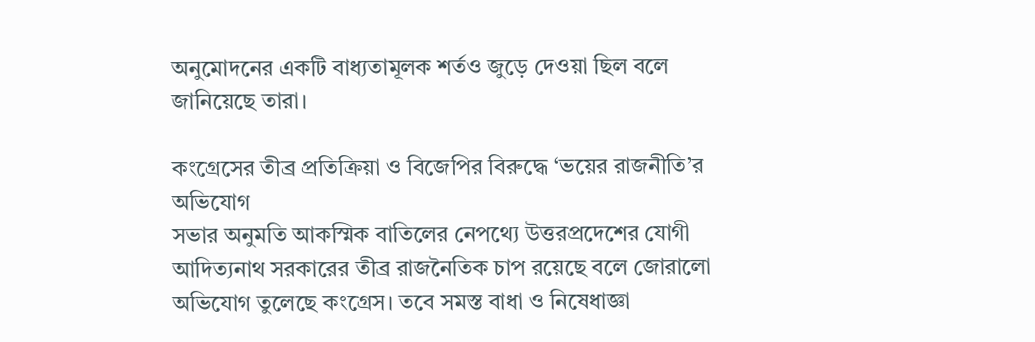অনুমোদনের একটি বাধ্যতামূলক শর্তও জুড়ে দেওয়া ছিল বলে জানিয়েছে তারা।

কংগ্রেসের তীব্র প্রতিক্রিয়া ও বিজেপির বিরুদ্ধে ‘ভয়ের রাজনীতি’র অভিযোগ
সভার অনুমতি আকস্মিক বাতিলের নেপথ্যে উত্তরপ্রদেশের যোগী আদিত্যনাথ সরকারের তীব্র রাজনৈতিক চাপ রয়েছে বলে জোরালো অভিযোগ তুলেছে কংগ্রেস। তবে সমস্ত বাধা ও নিষেধাজ্ঞা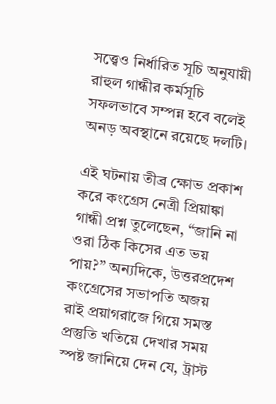সত্ত্বেও নির্ধারিত সূচি অনুযায়ী রাহুল গান্ধীর কর্মসূচি সফলভাবে সম্পন্ন হবে বলেই অনড় অবস্থানে রয়েছে দলটি।

এই ঘটনায় তীব্র ক্ষোভ প্রকাশ করে কংগ্রেস নেত্রী প্রিয়াঙ্কা গান্ধী প্রশ্ন তুলেছেন, “জানি না ওরা ঠিক কিসের এত ভয় পায়?” অন্যদিকে, উত্তরপ্রদেশ কংগ্রেসের সভাপতি অজয় রাই প্রয়াগরাজে গিয়ে সমস্ত প্রস্তুতি খতিয়ে দেখার সময় স্পষ্ট জানিয়ে দেন যে, ট্রাস্ট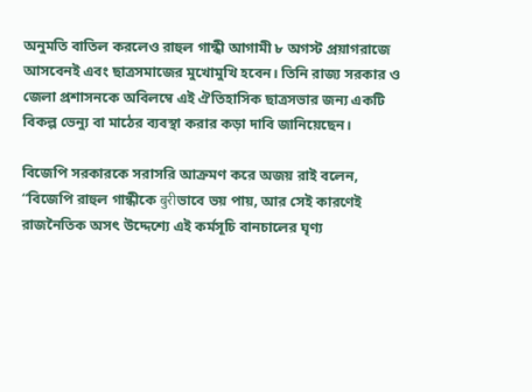অনুমতি বাতিল করলেও রাহুল গান্ধী আগামী ৮ অগস্ট প্রয়াগরাজে আসবেনই এবং ছাত্রসমাজের মুখোমুখি হবেন। তিনি রাজ্য সরকার ও জেলা প্রশাসনকে অবিলম্বে এই ঐতিহাসিক ছাত্রসভার জন্য একটি বিকল্প ভেন্যু বা মাঠের ব্যবস্থা করার কড়া দাবি জানিয়েছেন।

বিজেপি সরকারকে সরাসরি আক্রমণ করে অজয় রাই বলেন, “বিজেপি রাহুল গান্ধীকে बुरीভাবে ভয় পায়, আর সেই কারণেই রাজনৈতিক অসৎ উদ্দেশ্যে এই কর্মসূচি বানচালের ঘৃণ্য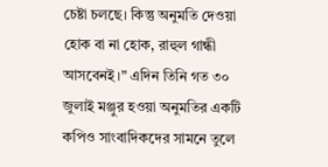চেষ্টা চলছে। কিন্তু অনুমতি দেওয়া হোক বা না হোক, রাহুল গান্ধী আসবেনই।” এদিন তিনি গত ৩০ জুলাই মঞ্জুর হওয়া অনুমতির একটি কপিও সাংবাদিকদের সামনে তুলে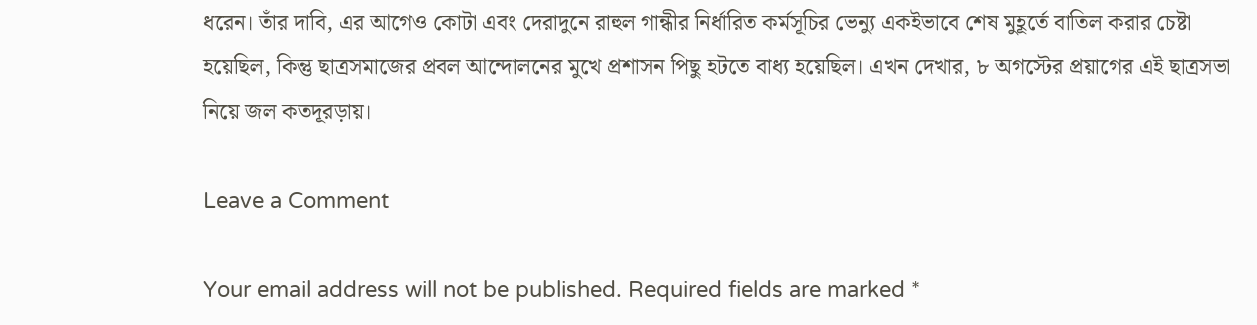ধরেন। তাঁর দাবি, এর আগেও কোটা এবং দেরাদুনে রাহুল গান্ধীর নির্ধারিত কর্মসূচির ভেন্যু একইভাবে শেষ মুহূর্তে বাতিল করার চেষ্টা হয়েছিল, কিন্তু ছাত্রসমাজের প্রবল আন্দোলনের মুখে প্রশাসন পিছু হটতে বাধ্য হয়েছিল। এখন দেখার, ৮ অগস্টের প্রয়াগের এই ছাত্রসভা নিয়ে জল কতদূরড়ায়।

Leave a Comment

Your email address will not be published. Required fields are marked *